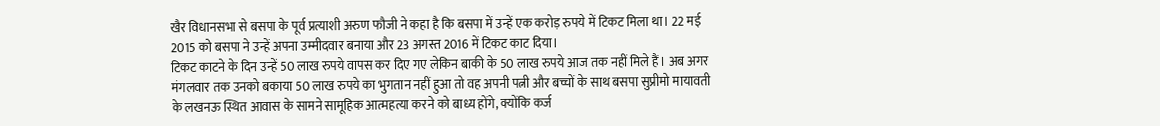खैर विधानसभा से बसपा के पूर्व प्रत्याशी अरुण फौजी ने कहा है कि बसपा में उन्हें एक करोड़ रुपये में टिकट मिला था। 22 मई 2015 को बसपा ने उन्हें अपना उम्मीदवार बनाया और 23 अगस्त 2016 में टिकट काट दिया।
टिकट काटने के दिन उन्हें 50 लाख रुपये वापस कर दिए गए लेकिन बाकी के 50 लाख रुपये आज तक नहीं मिले हैं। अब अगर मंगलवार तक उनको बकाया 50 लाख रुपये का भुगतान नहीं हुआ तो वह अपनी पत्नी और बच्चों के साथ बसपा सुप्रीमो मायावती के लखनऊ स्थित आवास के सामने सामूहिक आत्महत्या करने को बाध्य होंगे, क्योंकि कर्ज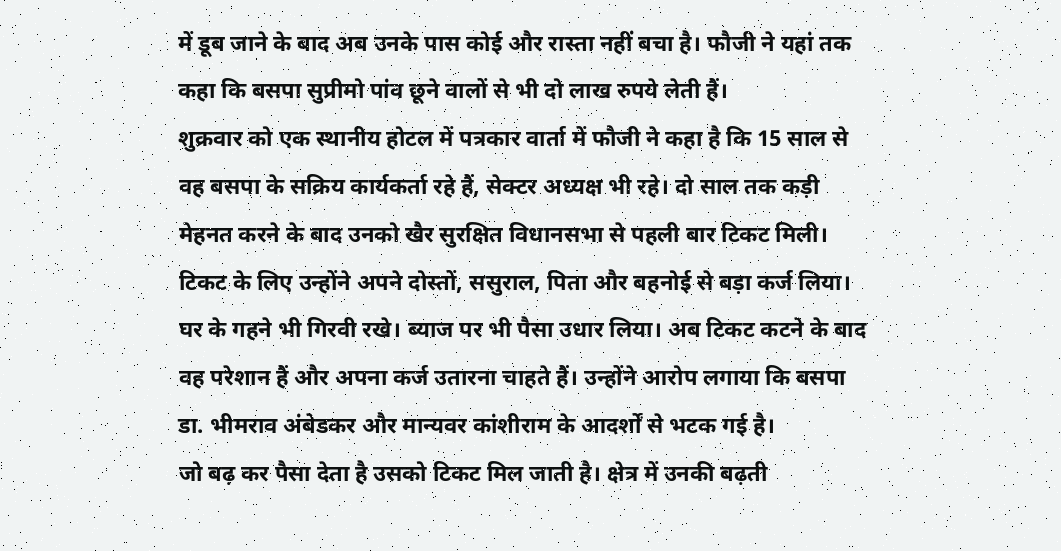में डूब जाने के बाद अब उनके पास कोई और रास्ता नहीं बचा है। फौजी ने यहां तक कहा कि बसपा सुप्रीमो पांव छूने वालों से भी दो लाख रुपये लेती हैं।
शुक्रवार को एक स्थानीय होटल में पत्रकार वार्ता में फौजी ने कहा है कि 15 साल से वह बसपा के सक्रिय कार्यकर्ता रहे हैं, सेक्टर अध्यक्ष भी रहे। दो साल तक कड़ी मेहनत करने के बाद उनको खैर सुरक्षित विधानसभा से पहली बार टिकट मिली। टिकट के लिए उन्होंने अपने दोस्तों, ससुराल, पिता और बहनोई से बड़ा कर्ज लिया।
घर के गहने भी गिरवी रखे। ब्याज पर भी पैसा उधार लिया। अब टिकट कटने के बाद वह परेशान हैं और अपना कर्ज उतारना चाहते हैं। उन्होंने आरोप लगाया कि बसपा डा. भीमराव अंबेडकर और मान्यवर कांशीराम के आदर्शों से भटक गई है।
जो बढ़ कर पैसा देता है उसको टिकट मिल जाती है। क्षेत्र में उनकी बढ़ती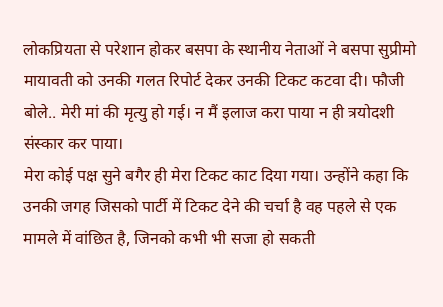लोकप्रियता से परेशान होकर बसपा के स्थानीय नेताओं ने बसपा सुप्रीमो मायावती को उनकी गलत रिपोर्ट देकर उनकी टिकट कटवा दी। फौजी बोले.. मेरी मां की मृत्यु हो गई। न मैं इलाज करा पाया न ही त्रयोदशी संस्कार कर पाया।
मेरा कोई पक्ष सुने बगैर ही मेरा टिकट काट दिया गया। उन्होंने कहा कि उनकी जगह जिसको पार्टी में टिकट देने की चर्चा है वह पहले से एक मामले में वांछित है, जिनको कभी भी सजा हो सकती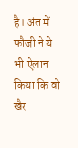है। अंत में फौजी ने ये भी ऐलान किया कि वो खैर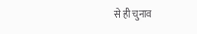से ही चुनाव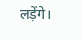लड़ेंगे।